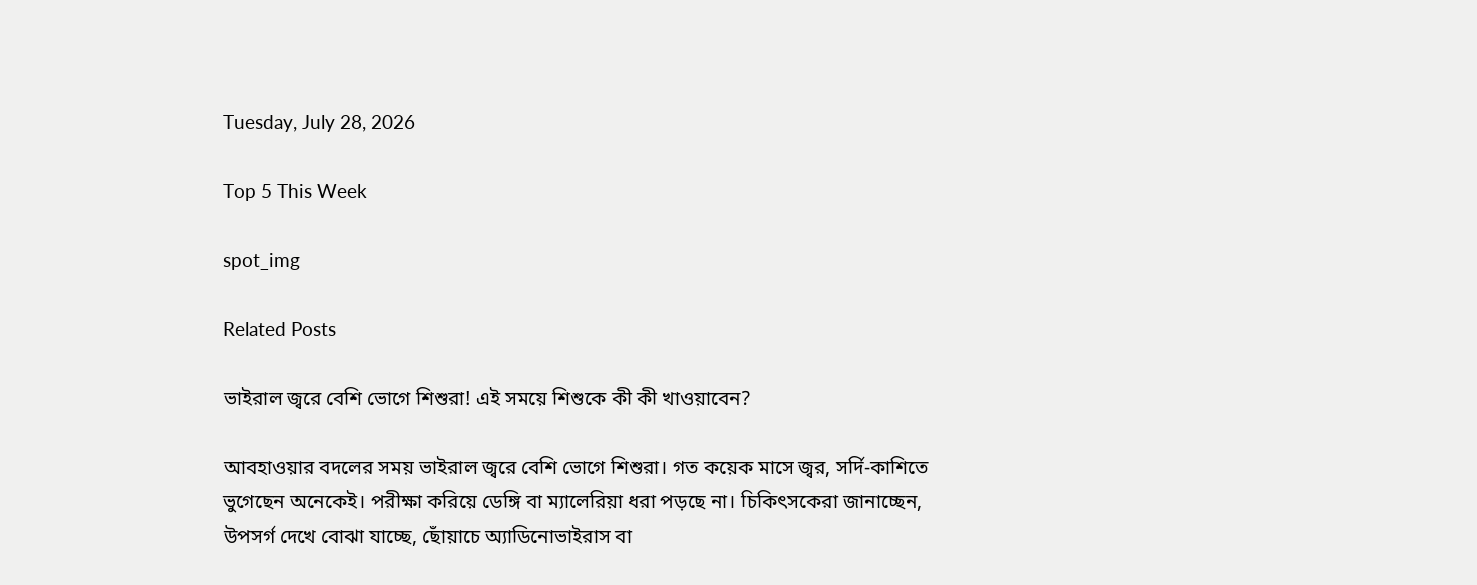Tuesday, July 28, 2026

Top 5 This Week

spot_img

Related Posts

ভাইরাল জ্বরে বেশি ভোগে শিশুরা! এই সময়ে শিশুকে কী কী খাওয়াবেন?

আবহাওয়ার বদলের সময় ভাইরাল জ্বরে বেশি ভোগে শিশুরা। গত কয়েক মাসে জ্বর, সর্দি-কাশিতে ভুগেছেন অনেকেই। পরীক্ষা করিয়ে ডেঙ্গি বা ম্যালেরিয়া ধরা পড়ছে না। চিকিৎসকেরা জানাচ্ছেন, উপসর্গ দেখে বোঝা যাচ্ছে, ছোঁয়াচে অ্যাডিনোভাইরাস বা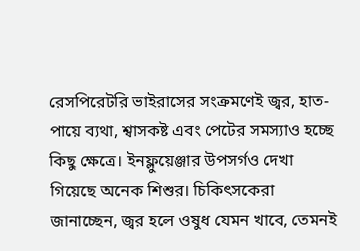রেসপিরেটরি ভাইরাসের সংক্রমণেই জ্বর, হাত-পায়ে ব্যথা, শ্বাসকষ্ট এবং পেটের সমস্যাও হচ্ছে কিছু ক্ষেত্রে। ইনফ্লুয়েঞ্জার উপসর্গও দেখা গিয়েছে অনেক শিশুর। চিকিৎসকেরা জানাচ্ছেন, জ্বর হলে ওষুধ যেমন খাবে, তেমনই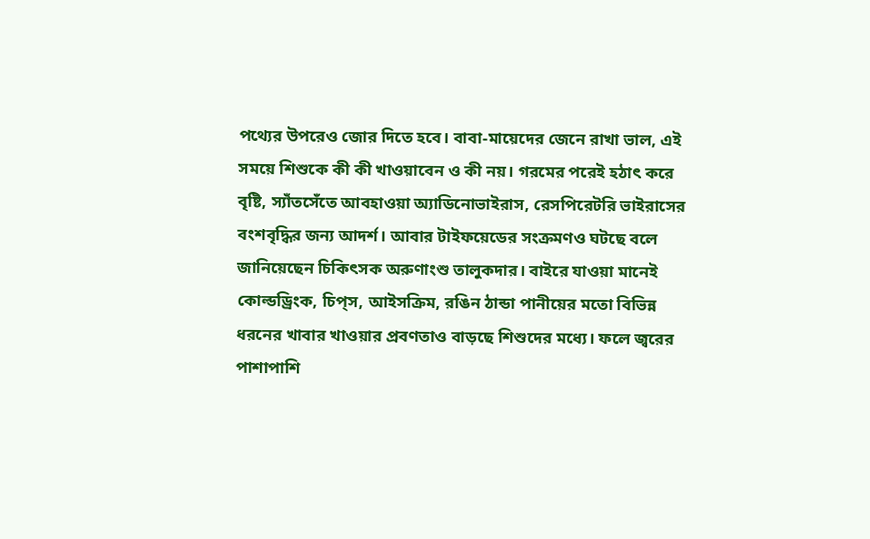পথ্যের উপরেও জোর দিতে হবে। বাবা-মায়েদের জেনে রাখা ভাল, এই সময়ে শিশুকে কী কী খাওয়াবেন ও কী নয়। গরমের পরেই হঠাৎ করে বৃষ্টি, স্যাঁতসেঁতে আবহাওয়া অ্যাডিনোভাইরাস, রেসপিরেটরি ভাইরাসের বংশবৃদ্ধির জন্য আদর্শ। আবার টাইফয়েডের সংক্রমণও ঘটছে বলে জানিয়েছেন চিকিৎসক অরুণাংশু তালুকদার। বাইরে যাওয়া মানেই কোল্ডড্রিংক, চিপ্‌স, আইসক্রিম, রঙিন ঠান্ডা পানীয়ের মতো বিভিন্ন ধরনের খাবার খাওয়ার প্রবণতাও বাড়ছে শিশুদের মধ্যে। ফলে জ্বরের পাশাপাশি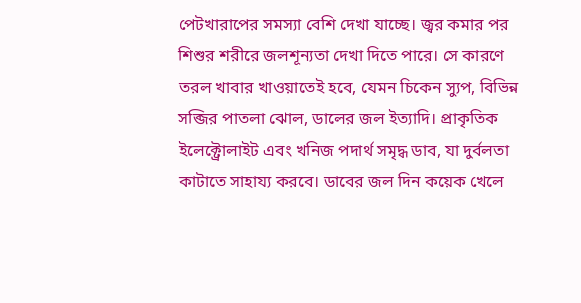পেটখারাপের সমস্যা বেশি দেখা যাচ্ছে। জ্বর কমার পর শিশুর শরীরে জলশূন্যতা দেখা দিতে পারে। সে কারণে তরল খাবার খাওয়াতেই হবে, যেমন চিকেন স্যুপ, বিভিন্ন সব্জির পাতলা ঝোল, ডালের জল ইত্যাদি। প্রাকৃতিক ইলেক্ট্রোলাইট এবং খনিজ পদার্থ সমৃদ্ধ ডাব, যা দুর্বলতা কাটাতে সাহায্য করবে। ডাবের জল দিন কয়েক খেলে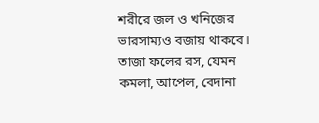শরীরে জল ও খনিজের ভারসাম্যও বজায় থাকবে। তাজা ফলের রস, যেমন কমলা, আপেল, বেদানা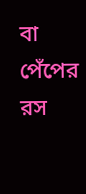বা পেঁপের রস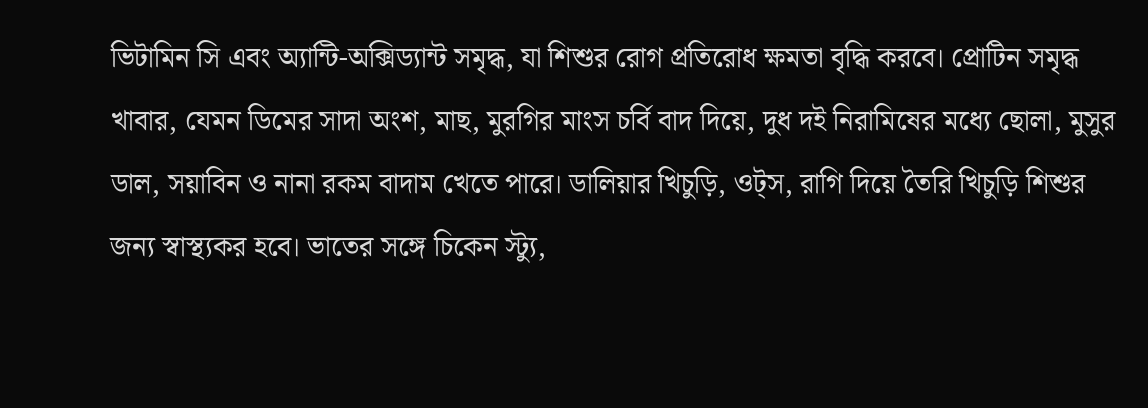ভিটামিন সি এবং অ্যান্টি-অক্সিড্যান্ট সমৃদ্ধ, যা শিশুর রোগ প্রতিরোধ ক্ষমতা বৃদ্ধি করবে। প্রোটিন সমৃদ্ধ খাবার, যেমন ডিমের সাদা অংশ, মাছ, মুরগির মাংস চর্বি বাদ দিয়ে, দুধ দই নিরামিষের মধ্যে ছোলা, মুসুর ডাল, সয়াবিন ও নানা রকম বাদাম খেতে পারে। ডালিয়ার খিচুড়ি, ওট্‌স, রাগি দিয়ে তৈরি খিচুড়ি শিশুর জন্য স্বাস্থ্যকর হবে। ভাতের সঙ্গে চিকেন স্ট্যু,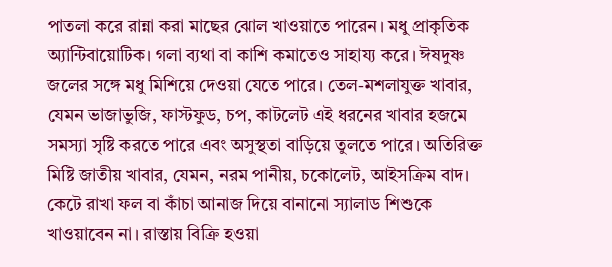পাতলা করে রান্না করা মাছের ঝোল খাওয়াতে পারেন। মধু প্রাকৃতিক অ্যান্টিবায়োটিক। গলা ব্যথা বা কাশি কমাতেও সাহায্য করে। ঈষদুষ্ণ জলের সঙ্গে মধু মিশিয়ে দেওয়া যেতে পারে। তেল-মশলাযুক্ত খাবার, যেমন ভাজাভুজি, ফাস্টফুড, চপ, কাটলেট এই ধরনের খাবার হজমে সমস্যা সৃষ্টি করতে পারে এবং অসুস্থতা বাড়িয়ে তুলতে পারে। অতিরিক্ত মিষ্টি জাতীয় খাবার, যেমন, নরম পানীয়, চকোলেট, আইসক্রিম বাদ। কেটে রাখা ফল বা কাঁচা আনাজ দিয়ে বানানো স্যালাড শিশুকে খাওয়াবেন না। রাস্তায় বিক্রি হওয়া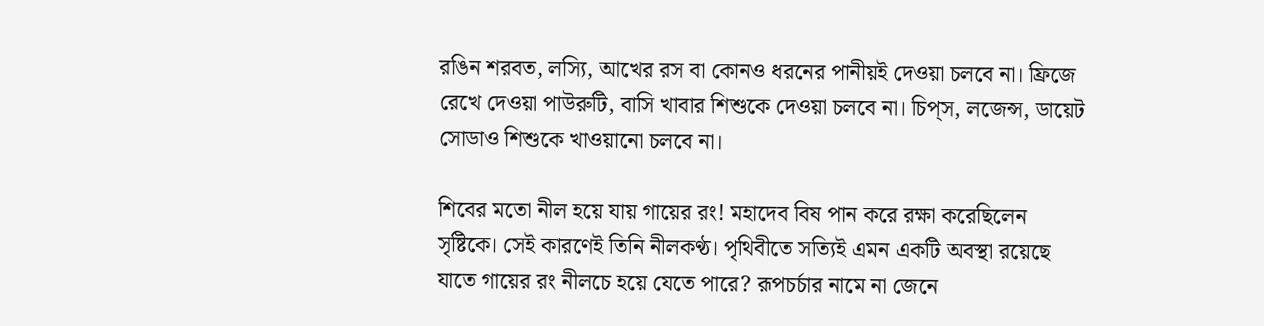রঙিন শরবত, লস্যি, আখের রস বা কোনও ধরনের পানীয়ই দেওয়া চলবে না। ফ্রিজে রেখে দেওয়া পাউরুটি, বাসি খাবার শিশুকে দেওয়া চলবে না। চিপ্‌স, লজেন্স, ডায়েট সোডাও শিশুকে খাওয়ানো চলবে না।

শিবের মতো নীল হয়ে যায় গায়ের রং! মহাদেব বিষ পান করে রক্ষা করেছিলেন সৃষ্টিকে। সেই কারণেই তিনি নীলকণ্ঠ। পৃথিবীতে সত্যিই এমন একটি অবস্থা রয়েছে যাতে গায়ের রং নীলচে হয়ে যেতে পারে? রূপচর্চার নামে না জেনে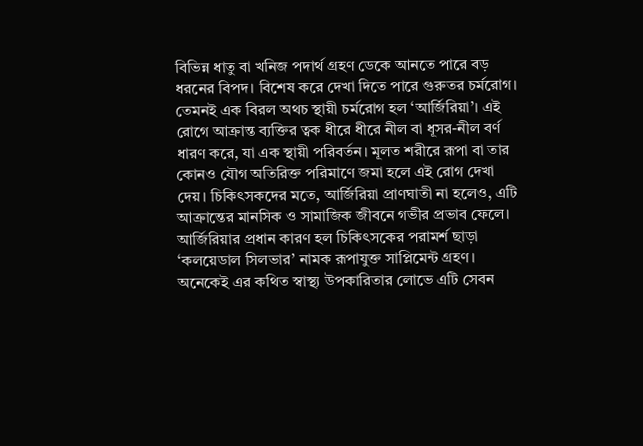বিভিন্ন ধাতু বা খনিজ পদার্থ গ্রহণ ডেকে আনতে পারে বড় ধরনের বিপদ। বিশেষ করে দেখা দিতে পারে গুরুতর চর্মরোগ। তেমনই এক বিরল অথচ স্থায়ী চর্মরোগ হল ‘আর্জিরিয়া’। এই রোগে আক্রান্ত ব্যক্তির ত্বক ধীরে ধীরে নীল বা ধূসর-নীল বর্ণ ধারণ করে, যা এক স্থায়ী পরিবর্তন। মূলত শরীরে রূপা বা তার কোনও যৌগ অতিরিক্ত পরিমাণে জমা হলে এই রোগ দেখা দেয়। চিকিৎসকদের মতে, আর্জিরিয়া প্রাণঘাতী না হলেও, এটি আক্রান্তের মানসিক ও সামাজিক জীবনে গভীর প্রভাব ফেলে। আর্জিরিয়ার প্রধান কারণ হল চিকিৎসকের পরামর্শ ছাড়া ‘কলয়েডাল সিলভার’ নামক রূপাযুক্ত সাপ্লিমেন্ট গ্রহণ। অনেকেই এর কথিত স্বাস্থ্য উপকারিতার লোভে এটি সেবন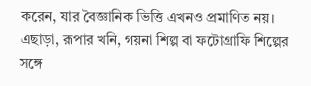করেন, যার বৈজ্ঞানিক ভিত্তি এখনও প্রমাণিত নয়। এছাড়া, রূপার খনি, গয়না শিল্প বা ফটোগ্রাফি শিল্পের সঙ্গে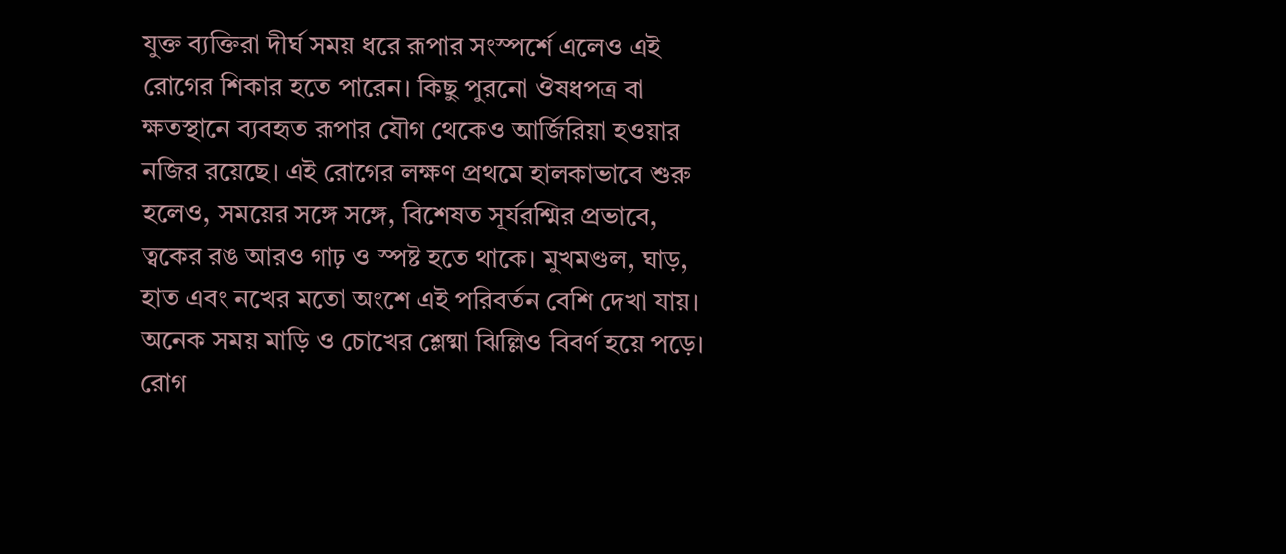যুক্ত ব্যক্তিরা দীর্ঘ সময় ধরে রূপার সংস্পর্শে এলেও এই রোগের শিকার হতে পারেন। কিছু পুরনো ঔষধপত্র বা ক্ষতস্থানে ব্যবহৃত রূপার যৌগ থেকেও আর্জিরিয়া হওয়ার নজির রয়েছে। এই রোগের লক্ষণ প্রথমে হালকাভাবে শুরু হলেও, সময়ের সঙ্গে সঙ্গে, বিশেষত সূর্যরশ্মির প্রভাবে, ত্বকের রঙ আরও গাঢ় ও স্পষ্ট হতে থাকে। মুখমণ্ডল, ঘাড়, হাত এবং নখের মতো অংশে এই পরিবর্তন বেশি দেখা যায়। অনেক সময় মাড়ি ও চোখের শ্লেষ্মা ঝিল্লিও বিবর্ণ হয়ে পড়ে। রোগ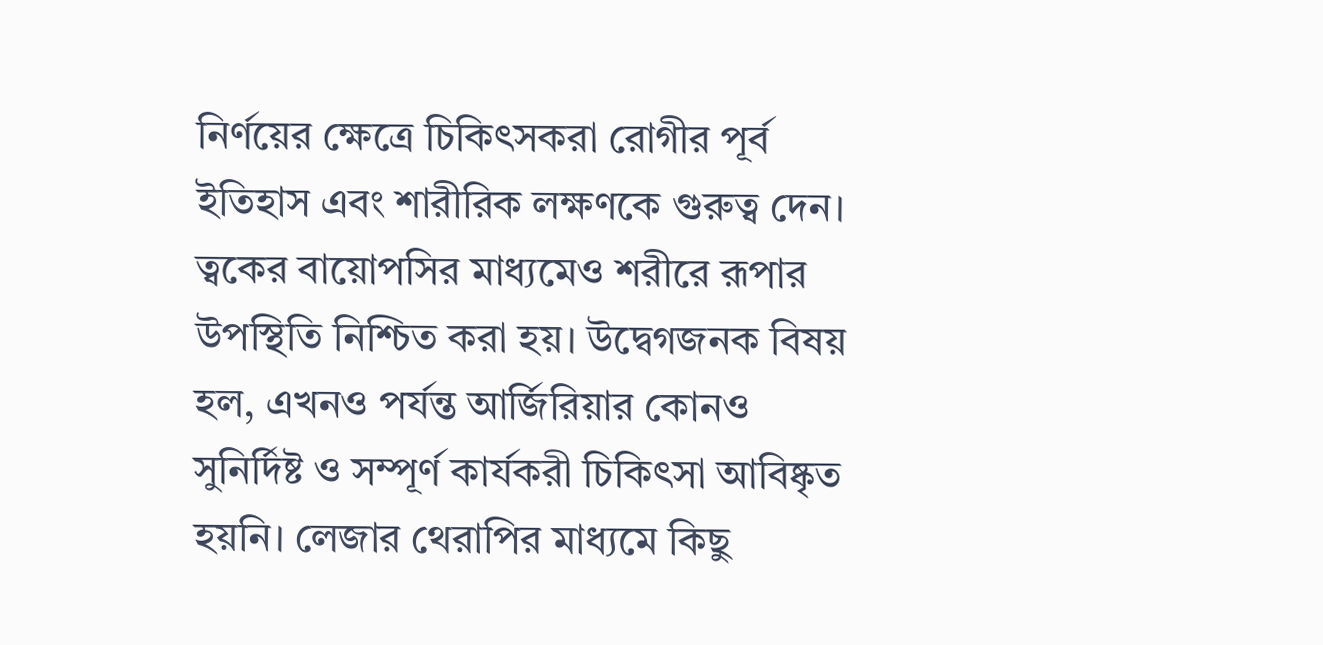নির্ণয়ের ক্ষেত্রে চিকিৎসকরা রোগীর পূর্ব ইতিহাস এবং শারীরিক লক্ষণকে গুরুত্ব দেন। ত্বকের বায়োপসির মাধ্যমেও শরীরে রূপার উপস্থিতি নিশ্চিত করা হয়। উদ্বেগজনক বিষয় হল, এখনও পর্যন্ত আর্জিরিয়ার কোনও সুনির্দিষ্ট ও সম্পূর্ণ কার্যকরী চিকিৎসা আবিষ্কৃত হয়নি। লেজার থেরাপির মাধ্যমে কিছু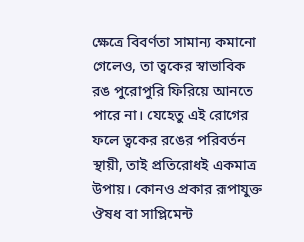ক্ষেত্রে বিবর্ণতা সামান্য কমানো গেলেও, তা ত্বকের স্বাভাবিক রঙ পুরোপুরি ফিরিয়ে আনতে পারে না। যেহেতু এই রোগের ফলে ত্বকের রঙের পরিবর্তন স্থায়ী, তাই প্রতিরোধই একমাত্র উপায়। কোনও প্রকার রূপাযুক্ত ঔষধ বা সাপ্লিমেন্ট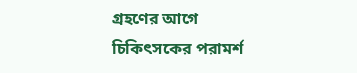গ্রহণের আগে চিকিৎসকের পরামর্শ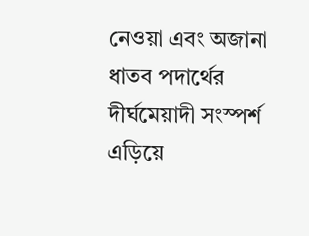নেওয়া এবং অজানা ধাতব পদার্থের দীর্ঘমেয়াদী সংস্পর্শ এড়িয়ে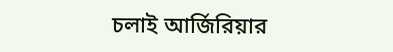চলাই আর্জিরিয়ার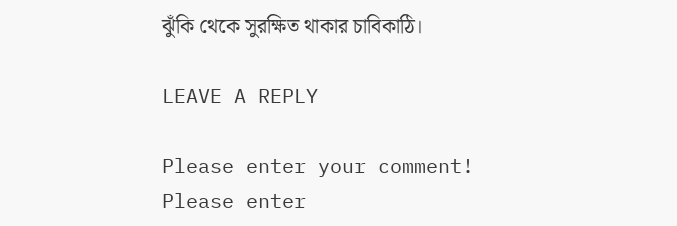ঝুঁকি থেকে সুরক্ষিত থাকার চাবিকাঠি।

LEAVE A REPLY

Please enter your comment!
Please enter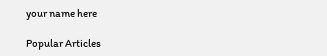your name here

Popular Articles